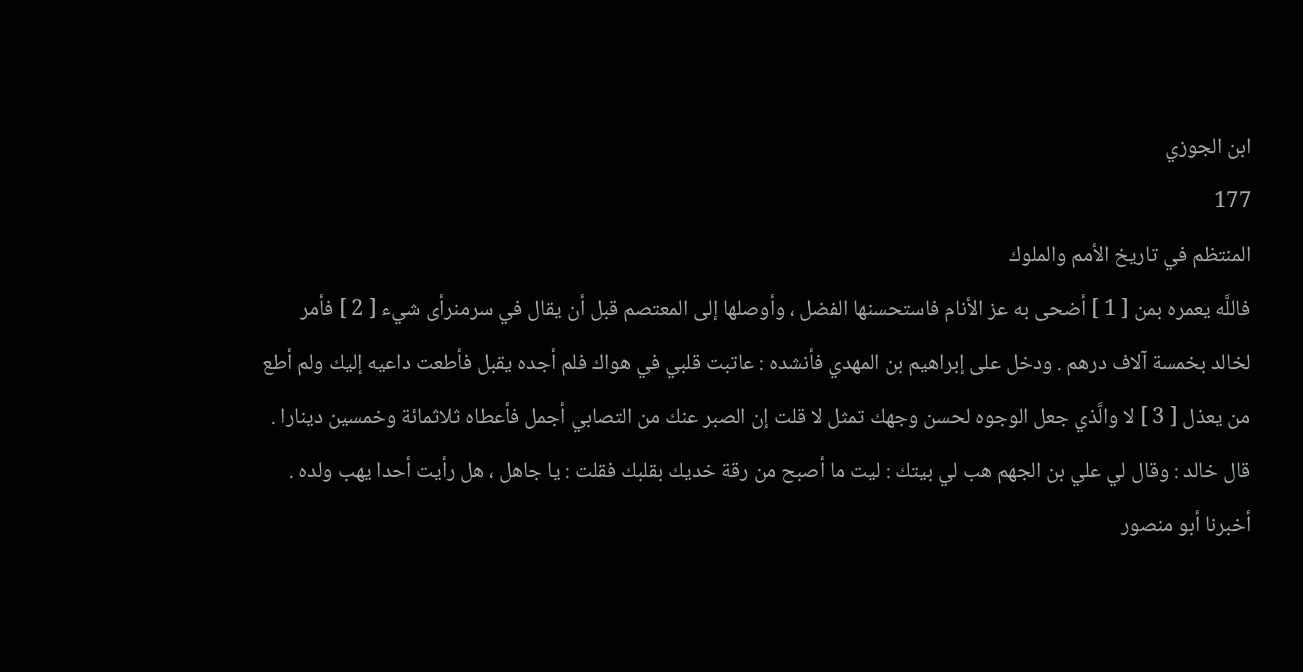ابن الجوزي
177
المنتظم في تاريخ الأمم والملوك
فاللَّه يعمره بمن [ 1 ] أضحى به عز الأنام فاستحسنها الفضل ، وأوصلها إلى المعتصم قبل أن يقال في سرمنرأى شيء [ 2 ] فأمر لخالد بخمسة آلاف درهم . ودخل على إبراهيم بن المهدي فأنشده : عاتبت قلبي في هواك فلم أجده يقبل فأطعت داعيه إليك ولم أطع من يعذل [ 3 ] لا والَّذي جعل الوجوه لحسن وجهك تمثل لا قلت إن الصبر عنك من التصابي أجمل فأعطاه ثلاثمائة وخمسين دينارا . قال خالد : وقال لي علي بن الجهم هب لي بيتك : ليت ما أصبح من رقة خديك بقلبك فقلت : يا جاهل ، هل رأيت أحدا يهب ولده . أخبرنا أبو منصور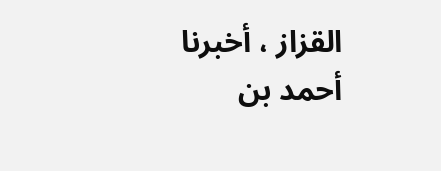القزاز ، أخبرنا أحمد بن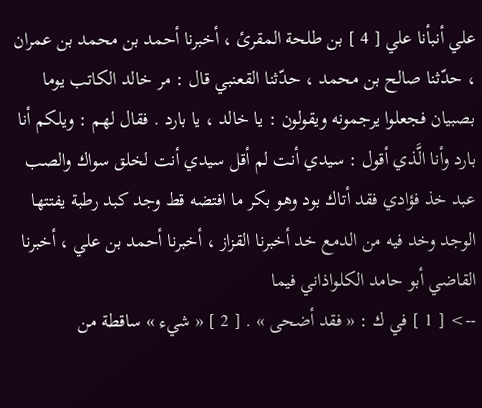علي أنبأنا علي [ 4 ] بن طلحة المقرئ ، أخبرنا أحمد بن محمد بن عمران ، حدّثنا صالح بن محمد ، حدّثنا القعنبي قال : مر خالد الكاتب يوما بصبيان فجعلوا يرجمونه ويقولون : يا خالد ، يا بارد . فقال لهم : ويلكم أنا بارد وأنا الَّذي أقول : سيدي أنت لم أقل سيدي أنت لخلق سواك والصب عبد خذ فؤادي فقد أتاك بود وهو بكر ما افتضه قط وجد كبد رطبة يفتتها الوجد وخد فيه من الدمع خد أخبرنا القزاز ، أخبرنا أحمد بن علي ، أخبرنا القاضي أبو حامد الكلواذاني فيما
--> [ 1 ] في ك : « فقد أضحى » . [ 2 ] « شيء » ساقطة من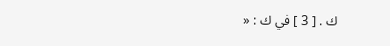ك . [ 3 ] في ك : «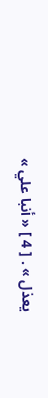يعذل » . [ 4 ] « أنبا علي »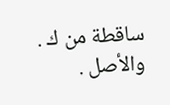ساقطة من ك . والأصل .